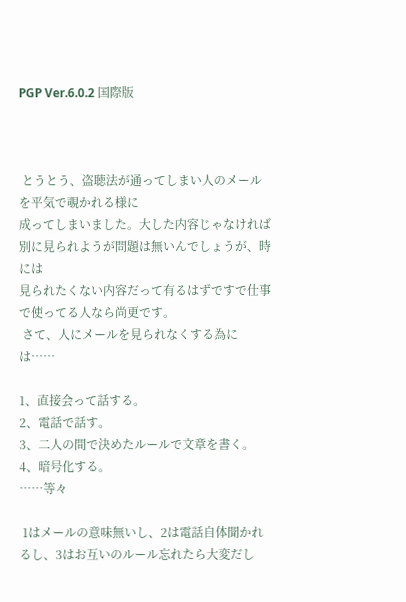PGP Ver.6.0.2 国際版



 とうとう、盗聴法が通ってしまい人のメールを平気で覗かれる様に
成ってしまいました。大した内容じゃなければ別に見られようが問題は無いんでしょうが、時には
見られたくない内容だって有るはずですで仕事で使ってる人なら尚更です。
 さて、人にメールを見られなくする為には……

1、直接会って話する。
2、電話で話す。
3、二人の間で決めたルールで文章を書く。
4、暗号化する。
……等々

 1はメールの意味無いし、2は電話自体聞かれるし、3はお互いのルール忘れたら大変だし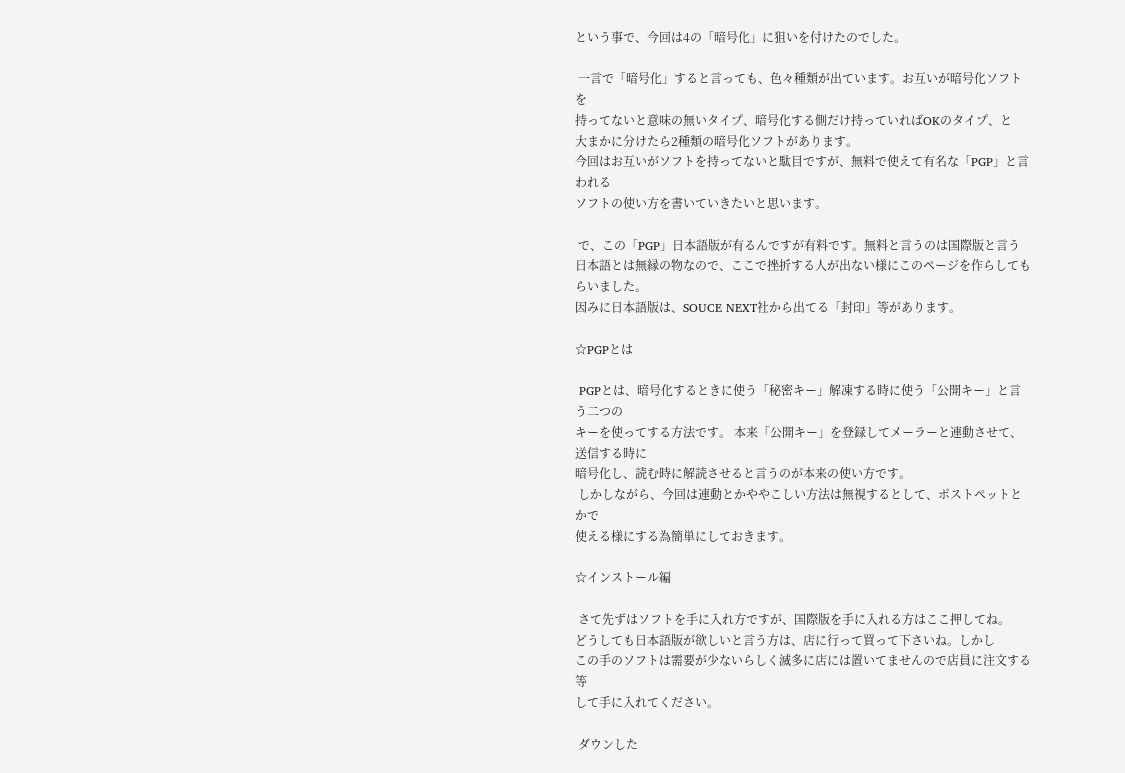という事で、今回は4の「暗号化」に狙いを付けたのでした。

 一言で「暗号化」すると言っても、色々種類が出ています。お互いが暗号化ソフトを
持ってないと意味の無いタイプ、暗号化する側だけ持っていればOKのタイプ、と
大まかに分けたら2種類の暗号化ソフトがあります。
今回はお互いがソフトを持ってないと駄目ですが、無料で使えて有名な「PGP」と言われる
ソフトの使い方を書いていきたいと思います。

 で、この「PGP」日本語版が有るんですが有料です。無料と言うのは国際版と言う
日本語とは無縁の物なので、ここで挫折する人が出ない様にこのページを作らしてもらいました。
因みに日本語版は、SOUCE NEXT社から出てる「封印」等があります。

☆PGPとは

 PGPとは、暗号化するときに使う「秘密キー」解凍する時に使う「公開キー」と言う二つの
キーを使ってする方法です。 本来「公開キー」を登録してメーラーと連動させて、送信する時に
暗号化し、読む時に解読させると言うのが本来の使い方です。
 しかしながら、今回は連動とかややこしい方法は無視するとして、ポストペットとかで
使える様にする為簡単にしておきます。

☆インストール編

 さて先ずはソフトを手に入れ方ですが、国際版を手に入れる方はここ押してね。
どうしても日本語版が欲しいと言う方は、店に行って買って下さいね。しかし
この手のソフトは需要が少ないらしく滅多に店には置いてませんので店員に注文する等
して手に入れてください。

 ダウンした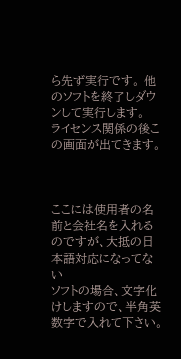ら先ず実行です。 他のソフトを終了しダウンして実行します。
ライセンス関係の後この画面が出てきます。



ここには使用者の名前と会社名を入れるのですが、大抵の日本語対応になってない
ソフトの場合、文字化けしますので、半角英数字で入れて下さい。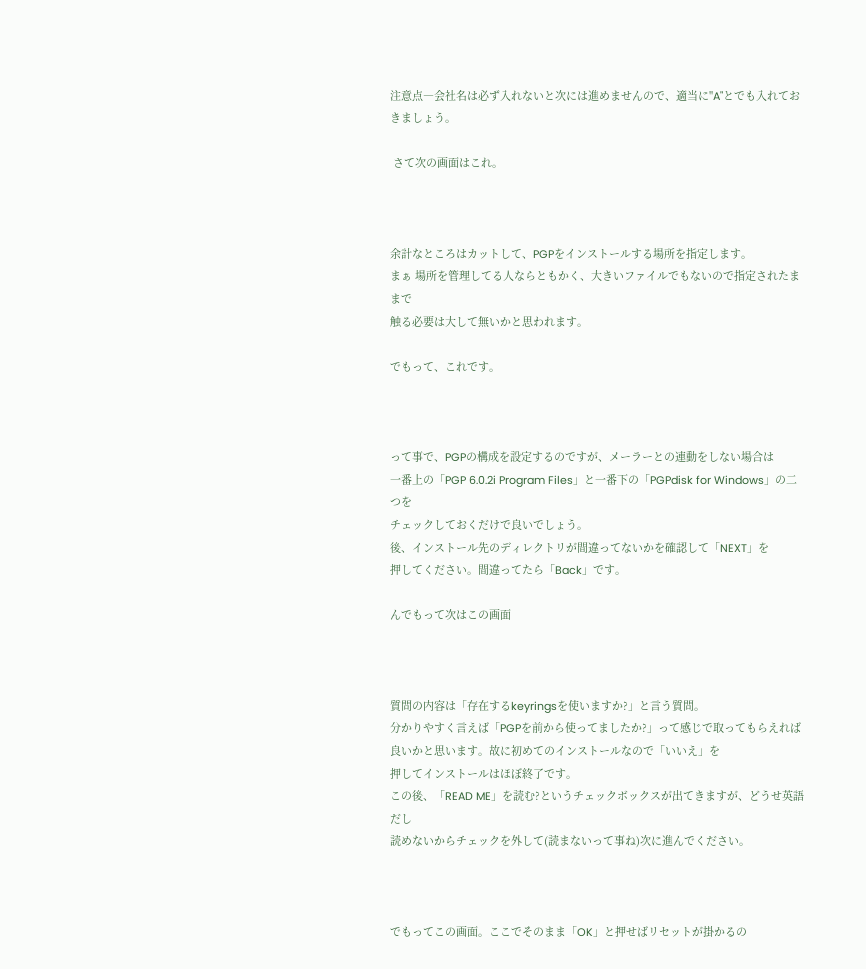注意点―会社名は必ず入れないと次には進めませんので、適当に"A"とでも入れておきましょう。

 さて次の画面はこれ。



余計なところはカットして、PGPをインストールする場所を指定します。
まぁ 場所を管理してる人ならともかく、大きいファイルでもないので指定されたままで
触る必要は大して無いかと思われます。

でもって、これです。



って事で、PGPの構成を設定するのですが、メーラーとの連動をしない場合は
一番上の「PGP 6.0.2i Program Files」と一番下の「PGPdisk for Windows」の二つを
チェックしておくだけで良いでしょう。
後、インストール先のディレクトリが間違ってないかを確認して「NEXT」を
押してください。間違ってたら「Back」です。

んでもって次はこの画面



質問の内容は「存在するkeyringsを使いますか?」と言う質問。
分かりやすく言えば「PGPを前から使ってましたか?」って感じで取ってもらえれば
良いかと思います。故に初めてのインストールなので「いいえ」を
押してインストールはほぼ終了です。
この後、「READ ME」を読む?というチェックボックスが出てきますが、どうせ英語だし
読めないからチェックを外して(読まないって事ね)次に進んでください。



でもってこの画面。ここでそのまま「OK」と押せばリセットが掛かるの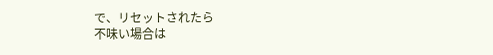で、リセットされたら
不味い場合は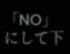「NO」にして下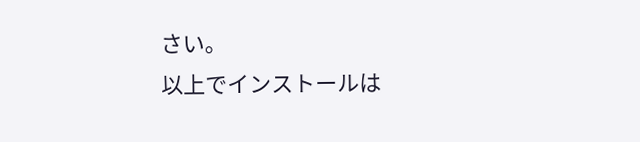さい。
以上でインストールは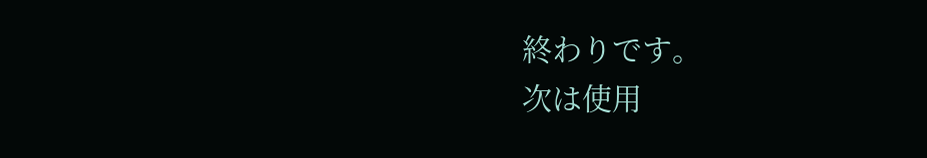終わりです。
次は使用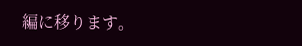編に移ります。